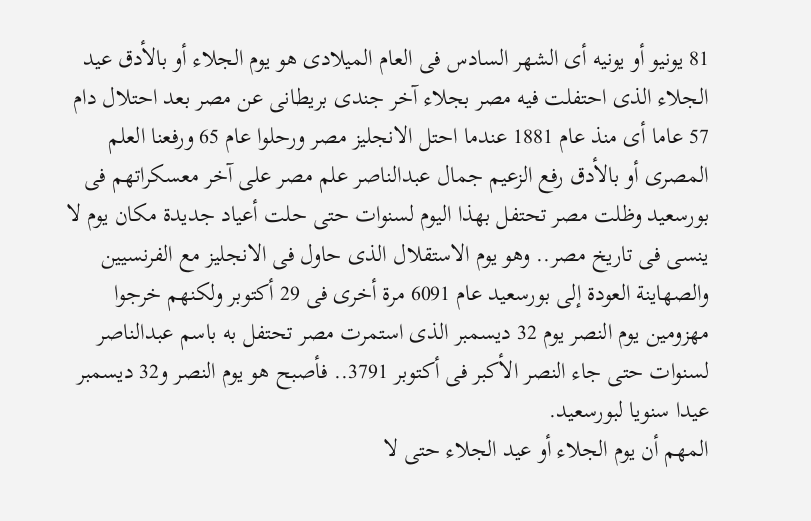81 يونيو أو يونيه أى الشهر السادس فى العام الميلادى هو يوم الجلاء أو بالأدق عيد الجلاء الذى احتفلت فيه مصر بجلاء آخر جندى بريطانى عن مصر بعد احتلال دام 57 عاما أى منذ عام 1881 عندما احتل الانجليز مصر ورحلوا عام 65 ورفعنا العلم المصرى أو بالأدق رفع الزعيم جمال عبدالناصر علم مصر على آخر معسكراتهم فى بورسعيد وظلت مصر تحتفل بهذا اليوم لسنوات حتى حلت أعياد جديدة مكان يوم لا ينسى فى تاريخ مصر.. وهو يوم الاستقلال الذى حاول فى الانجليز مع الفرنسيين والصهاينة العودة إلى بورسعيد عام 6091 مرة أخرى فى 29 أكتوبر ولكنهم خرجوا مهزومين يوم النصر يوم 32 ديسمبر الذى استمرت مصر تحتفل به باسم عبدالناصر لسنوات حتى جاء النصر الأكبر فى أكتوبر 3791.. فأصبح هو يوم النصر و32 ديسمبر عيدا سنويا لبورسعيد.
المهم أن يوم الجلاء أو عيد الجلاء حتى لا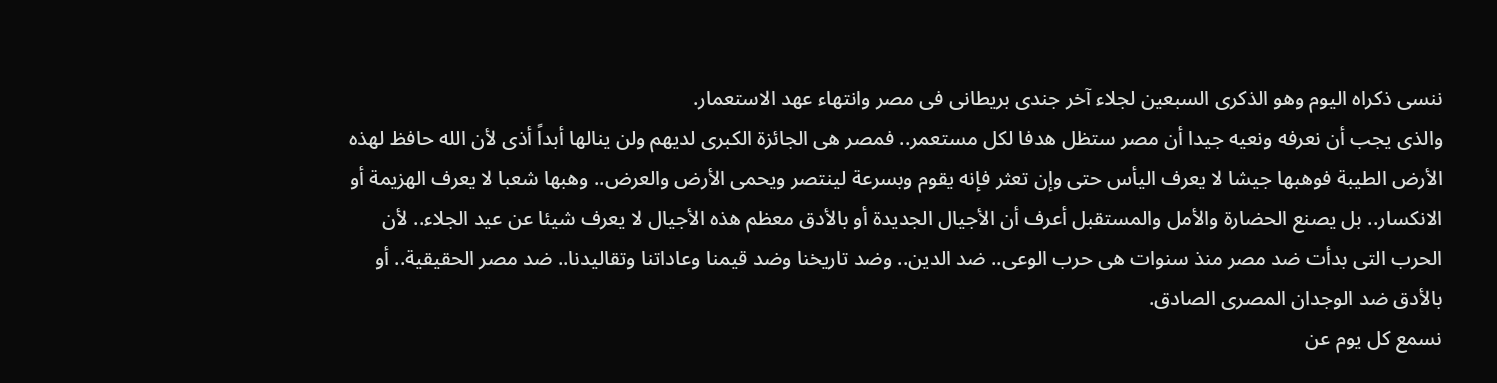ننسى ذكراه اليوم وهو الذكرى السبعين لجلاء آخر جندى بريطانى فى مصر وانتهاء عهد الاستعمار.
والذى يجب أن نعرفه ونعيه جيدا أن مصر ستظل هدفا لكل مستعمر.. فمصر هى الجائزة الكبرى لديهم ولن ينالها أبداً أذى لأن الله حافظ لهذه الأرض الطيبة فوهبها جيشا لا يعرف اليأس حتى وإن تعثر فإنه يقوم وبسرعة لينتصر ويحمى الأرض والعرض.. وهبها شعبا لا يعرف الهزيمة أو الانكسار.. بل يصنع الحضارة والأمل والمستقبل أعرف أن الأجيال الجديدة أو بالأدق معظم هذه الأجيال لا يعرف شيئا عن عيد الجلاء.. لأن الحرب التى بدأت ضد مصر منذ سنوات هى حرب الوعى.. ضد الدين.. وضد تاريخنا وضد قيمنا وعاداتنا وتقاليدنا.. ضد مصر الحقيقية.. أو بالأدق ضد الوجدان المصرى الصادق.
نسمع كل يوم عن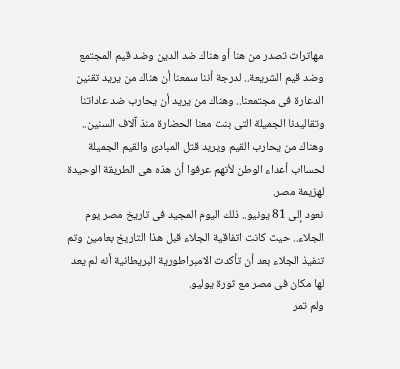مهاترات تصدر من هنا أو هناك ضد الدين وضد قيم المجتمع وضد قيم الشريعة.. لدرجة أننا سمعنا أن هناك من يريد تقنين الدعارة فى مجتمعنا.. وهناك من يريد أن يحارب ضد عاداتنا وتقاليدنا الجميلة التى بنت معنا الحضارة منذ آلاف السنين.. وهناك من يحارب القيم ويريد قتل المبادئ والقيم الجميلة لحسااب أعداء الوطن لأنهم عرفوا أن هذه هى الطريقة الوحيدة لهزيمة مصر.
نعود إلى 81 يونيو.. ذلك اليوم المجيد فى تاريخ مصر يوم الجلاء.. حيث كانت اتفاقية الجلاء قبل هذا التاريخ بعامين وتم تنفيذ الجلاء بعد أن تأكدت الامبراطورية البريطانية أنه لم يعد لها مكان فى مصر مع ثورة يوليو.
ولم تمر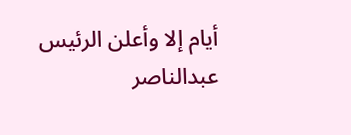أيام إلا وأعلن الرئيس عبدالناصر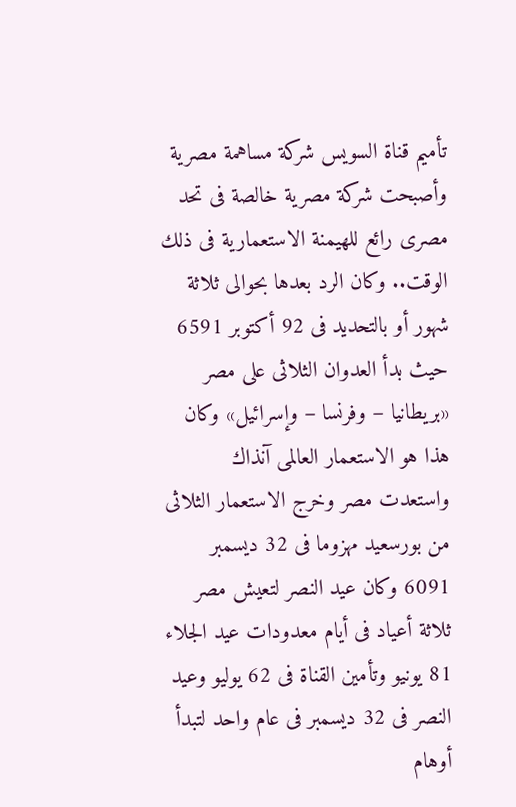تأميم قناة السويس شركة مساهمة مصرية وأصبحت شركة مصرية خالصة فى تحد مصرى رائع للهيمنة الاستعمارية فى ذلك الوقت.. وكان الرد بعدها بحوالى ثلاثة شهور أو بالتحديد فى 92 أكتوبر 6591 حيث بدأ العدوان الثلاثى على مصر «بريطانيا – وفرنسا – وإسرائيل» وكان هذا هو الاستعمار العالمى آنذاك واستعدت مصر وخرج الاستعمار الثلاثى من بورسعيد مهزوما فى 32 ديسمبر 6091 وكان عيد النصر لتعيش مصر ثلاثة أعياد فى أيام معدودات عيد الجلاء 81 يونيو وتأمين القناة فى 62 يوليو وعيد النصر فى 32 ديسمبر فى عام واحد لتبدأ أوهام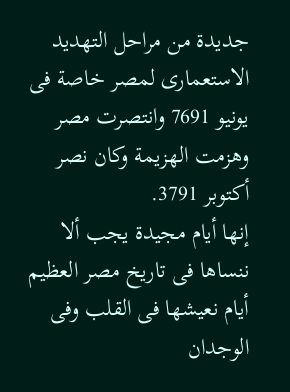جديدة من مراحل التهديد الاستعمارى لمصر خاصة فى يونيو 7691 وانتصرت مصر وهزمت الهزيمة وكان نصر أكتوبر 3791.
إنها أيام مجيدة يجب ألا ننساها فى تاريخ مصر العظيم أيام نعيشها فى القلب وفى الوجدان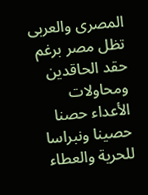المصرى والعربى تظل مصر برغم حقد الحاقدين ومحاولات الأعداء حصنا حصينا ونبراسا للحرية والعطاء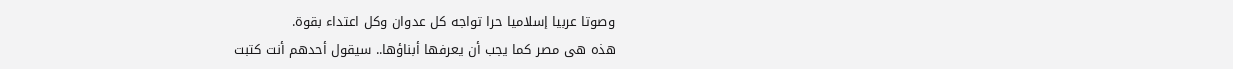وصوتا عربيا إسلاميا حرا تواجه كل عدوان وكل اعتداء بقوة.
هذه هى مصر كما يجب أن يعرفها أبناؤها.. سيقول أحدهم أنت كتبت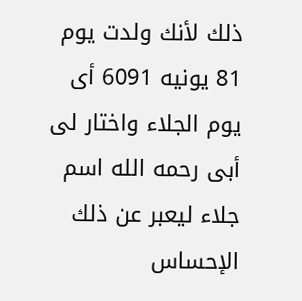ذلك لأنك ولدت يوم 81 يونيه 6091 أى يوم الجلاء واختار لى أبى رحمه الله اسم جلاء ليعبر عن ذلك الإحساس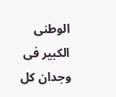الوطنى الكبير فى وجدان كل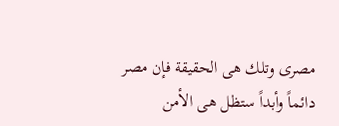مصرى وتلك هى الحقيقة فإن مصر دائماً وأبداً ستظل هى الأمن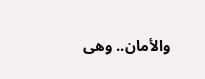والأمان.. وهى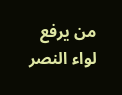من يرفع لواء النصر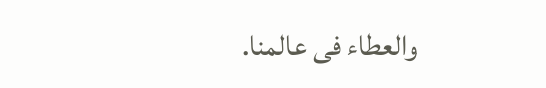والعطاء فى عالمنا.